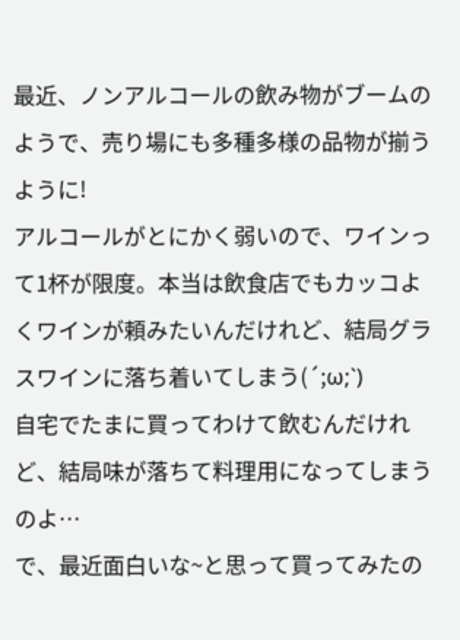最近、ノンアルコールの飲み物がブームのようで、売り場にも多種多様の品物が揃うように!
アルコールがとにかく弱いので、ワインって1杯が限度。本当は飲食店でもカッコよくワインが頼みたいんだけれど、結局グラスワインに落ち着いてしまう(´;ω;`)
自宅でたまに買ってわけて飲むんだけれど、結局味が落ちて料理用になってしまうのよ…
で、最近面白いな~と思って買ってみたの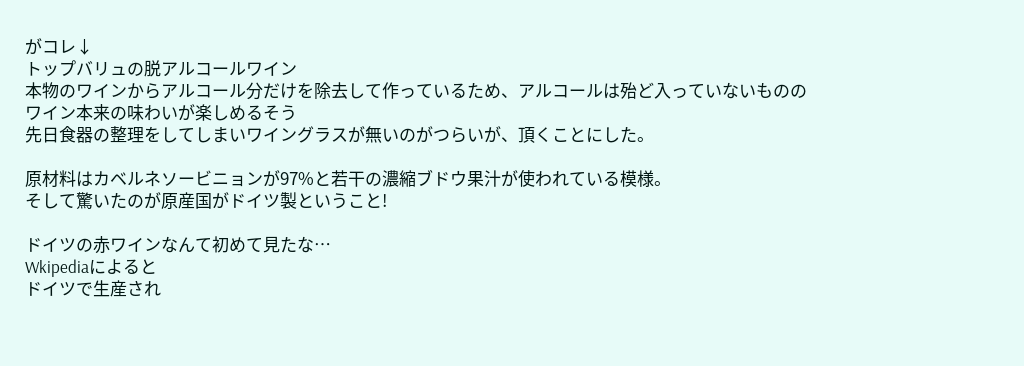がコレ↓
トップバリュの脱アルコールワイン
本物のワインからアルコール分だけを除去して作っているため、アルコールは殆ど入っていないもののワイン本来の味わいが楽しめるそう
先日食器の整理をしてしまいワイングラスが無いのがつらいが、頂くことにした。

原材料はカベルネソービニョンが97%と若干の濃縮ブドウ果汁が使われている模様。
そして驚いたのが原産国がドイツ製ということ!

ドイツの赤ワインなんて初めて見たな…
Wkipediaによると
ドイツで生産され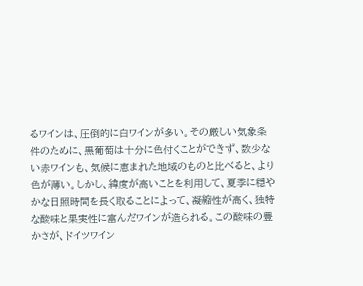るワインは、圧倒的に白ワインが多い。その厳しい気象条件のために、黒葡萄は十分に色付くことができず、数少ない赤ワインも、気候に恵まれた地域のものと比べると、より色が薄い。しかし、緯度が高いことを利用して、夏季に穏やかな日照時間を長く取ることによって、凝縮性が高く、独特な酸味と果実性に富んだワインが造られる。この酸味の豊かさが、ドイツワイン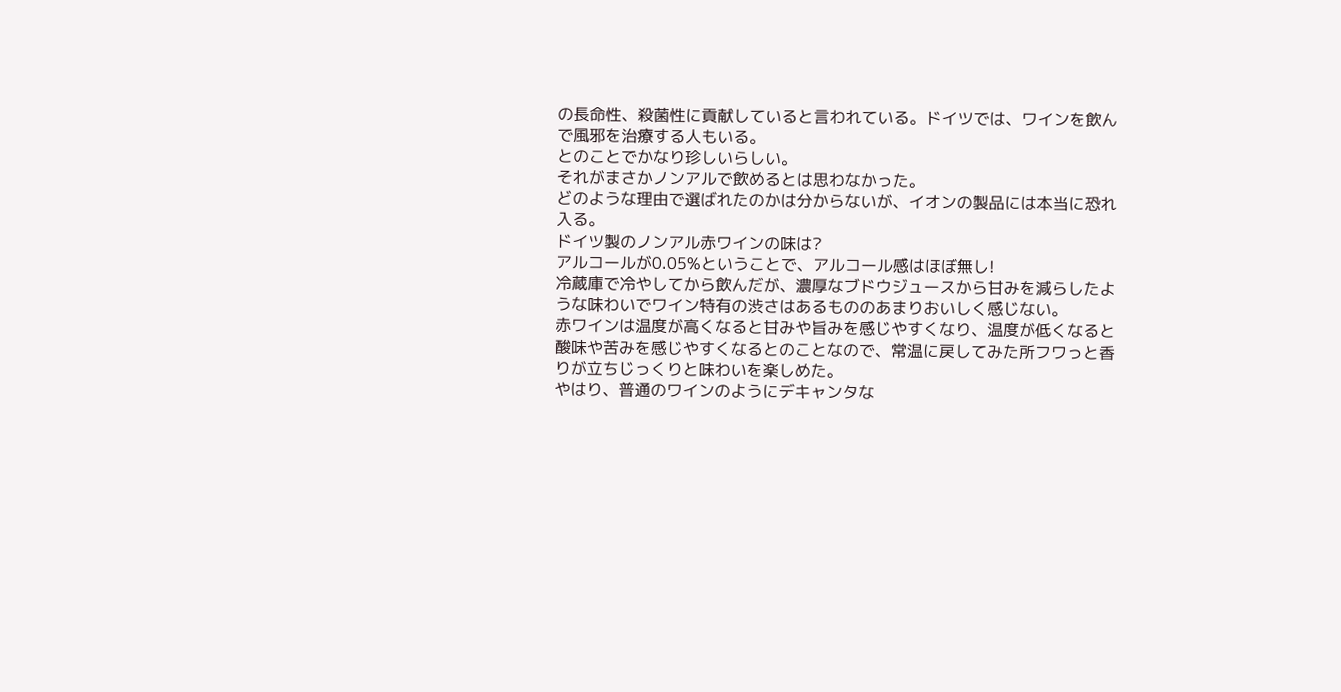の長命性、殺菌性に貢献していると言われている。ドイツでは、ワインを飲んで風邪を治療する人もいる。
とのことでかなり珍しいらしい。
それがまさかノンアルで飲めるとは思わなかった。
どのような理由で選ばれたのかは分からないが、イオンの製品には本当に恐れ入る。
ドイツ製のノンアル赤ワインの味は?
アルコールが0.05%ということで、アルコール感はほぼ無し!
冷蔵庫で冷やしてから飲んだが、濃厚なブドウジュースから甘みを減らしたような味わいでワイン特有の渋さはあるもののあまりおいしく感じない。
赤ワインは温度が高くなると甘みや旨みを感じやすくなり、温度が低くなると酸味や苦みを感じやすくなるとのことなので、常温に戻してみた所フワっと香りが立ちじっくりと味わいを楽しめた。
やはり、普通のワインのようにデキャンタな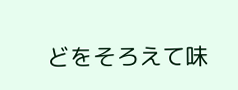どをそろえて味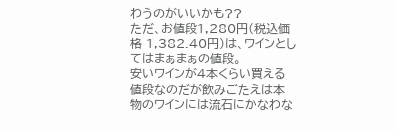わうのがいいかも??
ただ、お値段1,280円(税込価格 1,382.40円)は、ワインとしてはまぁまぁの値段。
安いワインが4本くらい買える値段なのだが飲みごたえは本物のワインには流石にかなわな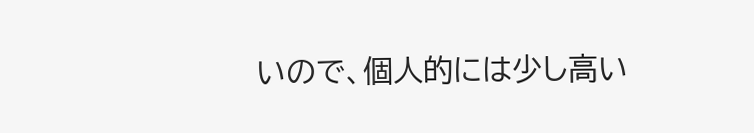いので、個人的には少し高い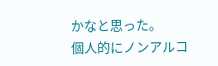かなと思った。
個人的にノンアルコ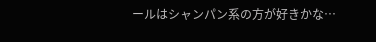ールはシャンパン系の方が好きかな…